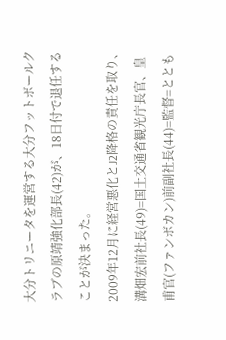大分トリニータを運営する大分フットボールクラブの原靖強化部長(42)が、18日付で退任することが決まった。
2009年12月に経営悪化とJ2降格の責任を取り、溝畑宏前社長(49)=国土交通省観光庁長官、皇甫官(ファンボカン)前副社長(44)=監督=ととも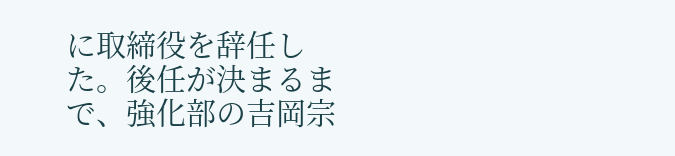に取締役を辞任した。後任が決まるまで、強化部の吉岡宗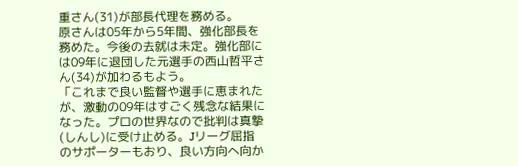重さん(31)が部長代理を務める。
原さんは05年から5年間、強化部長を務めた。今後の去就は未定。強化部には09年に退団した元選手の西山哲平さん(34)が加わるもよう。
「これまで良い監督や選手に恵まれたが、激動の09年はすごく残念な結果になった。プロの世界なので批判は真摯(しんし)に受け止める。Jリーグ屈指のサポーターもおり、良い方向へ向か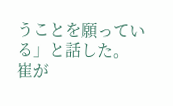うことを願っている」と話した。
崔が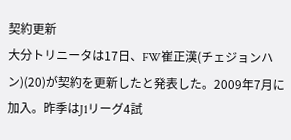契約更新
大分トリニータは17日、FW崔正漢(チェジョンハン)(20)が契約を更新したと発表した。2009年7月に加入。昨季はJ1リーグ4試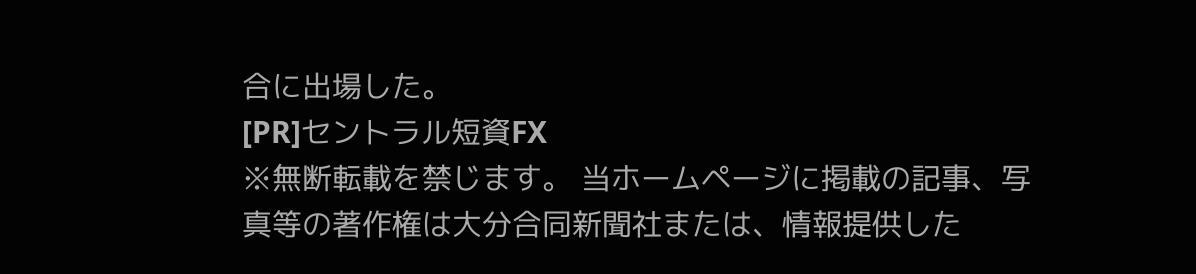合に出場した。
[PR]セントラル短資FX
※無断転載を禁じます。 当ホームページに掲載の記事、写真等の著作権は大分合同新聞社または、情報提供した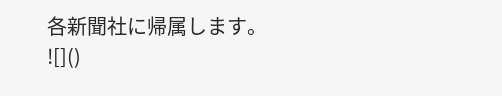各新聞社に帰属します。
![]()